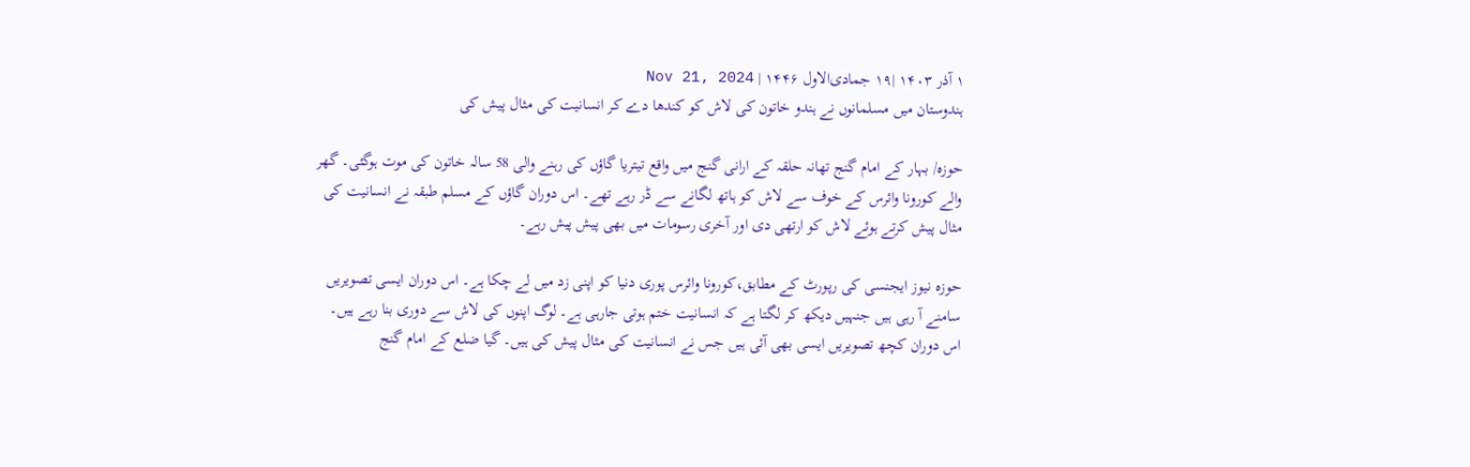۱ آذر ۱۴۰۳ |۱۹ جمادی‌الاول ۱۴۴۶ | Nov 21, 2024
ہندوستان میں مسلمانوں نے ہندو خاتون کی لاش کو کندھا دے کر انسانیت کی مثال پیش کی

حوزہ/ بہار کے امام گنج تھانہ حلقہ کے ارانی گنج میں واقع تیتریا گاؤں کی رہنے والی 58 سالہ خاتون کی موت ہوگئی۔ گھر والے کورونا وائرس کے خوف سے لاش کو ہاتھ لگانے سے ڈر رہے تھے۔ اس دوران گاؤں کے مسلم طبقہ نے انسانیت کی مثال پیش کرتے ہوئے لاش کو ارتھی دی اور آخری رسومات میں بھی پیش پیش رہے۔

حوزہ نیوز ایجنسی کی رپورٹ کے مطابق،کورونا وائرس پوری دنیا کو اپنی زد میں لے چکا ہے۔ اس دوران ایسی تصویریں سامنے آ رہی ہیں جنہیں دیکھ کر لگتا ہے کہ انسانیت ختم ہوتی جارہی ہے۔ لوگ اپنوں کی لاش سے دوری بنا رہے ہیں۔ اس دوران کچھ تصویریں ایسی بھی آئی ہیں جس نے انسانیت کی مثال پیش کی ہیں۔ گیا ضلع کے امام گنج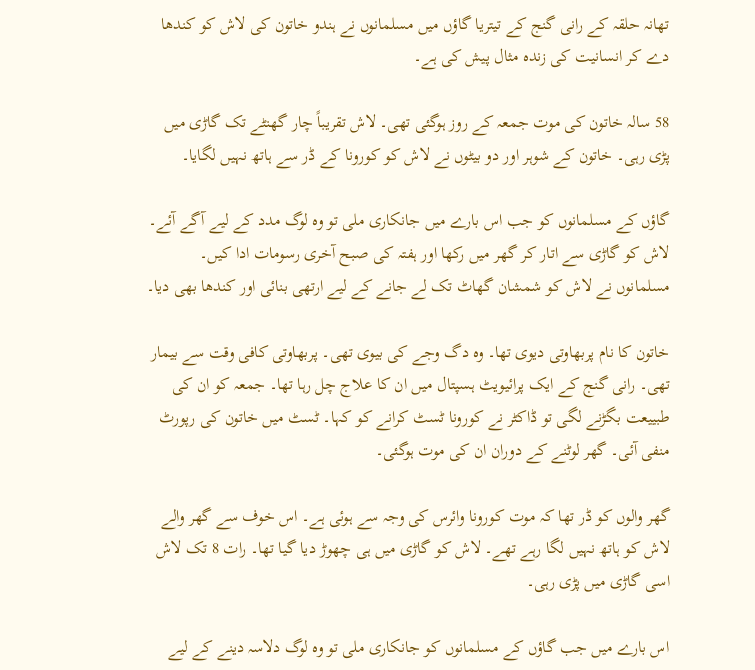تھانہ حلقہ کے رانی گنج کے تیتریا گاؤں میں مسلمانوں نے ہندو خاتون کی لاش کو کندھا دے کر انسانیت کی زندہ مثال پیش کی ہے۔

58 سالہ خاتون کی موت جمعہ کے روز ہوگئی تھی۔ لاش تقریباً چار گھنٹے تک گاڑی میں پڑی رہی۔ خاتون کے شوہر اور دو بیٹوں نے لاش کو کورونا کے ڈر سے ہاتھ نہیں لگایا۔

گاؤں کے مسلمانوں کو جب اس بارے میں جانکاری ملی تو وہ لوگ مدد کے لیے آگے آئے۔ لاش کو گاڑی سے اتار کر گھر میں رکھا اور ہفتہ کی صبح آخری رسومات ادا کیں۔ مسلمانوں نے لاش کو شمشان گھاٹ تک لے جانے کے لیے ارتھی بنائی اور کندھا بھی دیا۔

خاتون کا نام پربھاوتی دیوی تھا۔ وہ دگ وجے کی بیوی تھی۔ پربھاوتی کافی وقت سے بیمار تھی۔ رانی گنج کے ایک پرائیویٹ ہسپتال میں ان کا علاج چل رہا تھا۔ جمعہ کو ان کی طبییعت بگڑنے لگی تو ڈاکٹر نے کورونا ٹسٹ کرانے کو کہا۔ ٹسٹ میں خاتون کی رپورٹ منفی آئی۔ گھر لوٹنے کے دوران ان کی موت ہوگئی۔

گھر والوں کو ڈر تھا کہ موت کورونا وائرس کی وجہ سے ہوئی ہے۔ اس خوف سے گھر والے لاش کو ہاتھ نہیں لگا رہے تھے۔ لاش کو گاڑی میں ہی چھوڑ دیا گیا تھا۔ رات 8 تک لاش اسی گاڑی میں پڑی رہی۔

اس بارے میں جب گاؤں کے مسلمانوں کو جانکاری ملی تو وہ لوگ دلاسہ دینے کے لیے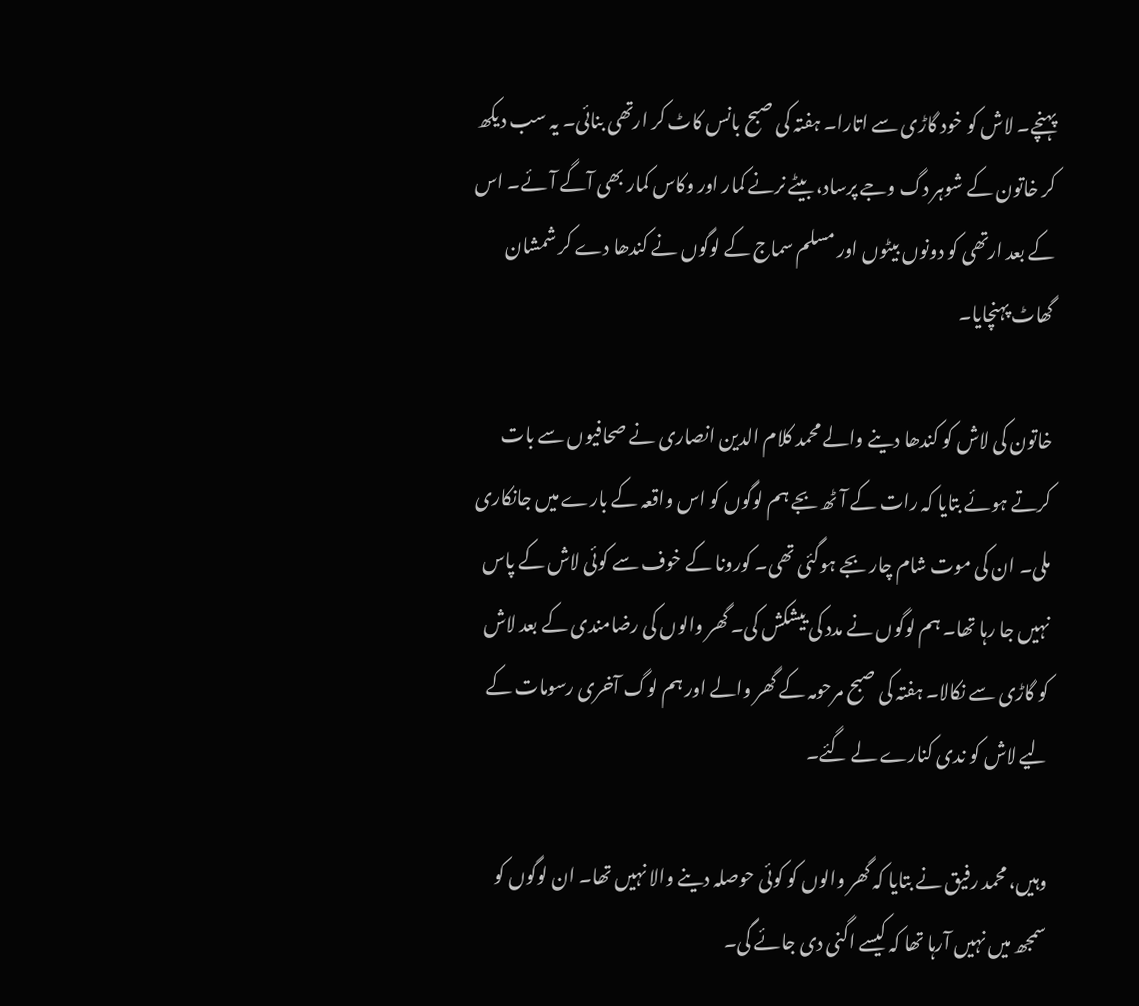پہنچے۔ لاش کو خود گاڑی سے اتارا۔ ہفتہ کی صبح بانس کاٹ کر ارتھی بنائی۔ یہ سب دیکھ کر خاتون کے شوہر دگ وجے پرساد، بیٹے نرنے کمار اور وکاس کمار بھی آگے آئے۔ اس کے بعد ارتھی کو دونوں بیٹوں اور مسلم سماج کے لوگوں نے کندھا دے کر شمشان گھاٹ پہنچایا۔

خاتون کی لاش کو کندھا دینے والے محمد کلام الدین انصاری نے صحافیوں سے بات کرتے ہوئے بتایا کہ رات کے آٹھ بجے ہم لوگوں کو اس واقعہ کے بارے میں جانکاری ملی۔ ان کی موت شام چار بجے ہوگئی تھی۔ کورونا کے خوف سے کوئی لاش کے پاس نہیں جا رہا تھا۔ ہم لوگوں نے مدد کی ییشکش کی۔ گھر والوں کی رضامندی کے بعد لاش کو گاڑی سے نکالا۔ ہفتہ کی صبح مرحومہ کے گھر والے اور ہم لوگ آخری رسومات کے لیے لاش کو ندی کنارے لے گئے۔

وہیں، محمد رفیق نے بتایا کہ گھر والوں کو کوئی حوصلہ دینے والا نہیں تھا۔ ان لوگوں کو سمجھ میں نہیں آرہا تھا کہ کیسے اگنی دی جائے گی۔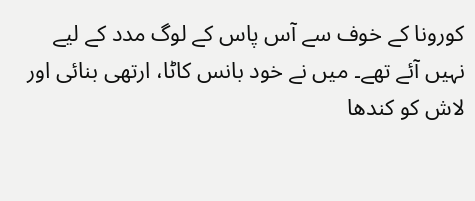کورونا کے خوف سے آس پاس کے لوگ مدد کے لیے نہیں آئے تھے۔ میں نے خود بانس کاٹا، ارتھی بنائی اور لاش کو کندھا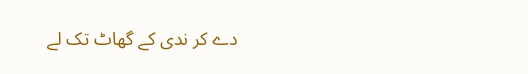دے کر ندی کے گھاٹ تک لے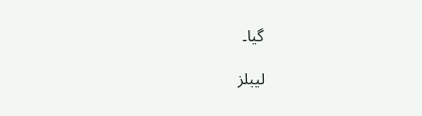گیا۔

لیبلز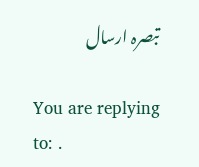تبصرہ ارسال

You are replying to: .